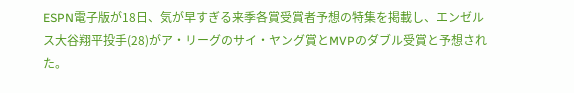ESPN電子版が18日、気が早すぎる来季各賞受賞者予想の特集を掲載し、エンゼルス大谷翔平投手(28)がア・リーグのサイ・ヤング賞とMVPのダブル受賞と予想された。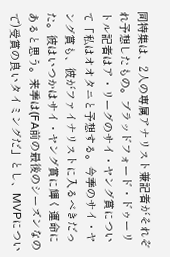同特集は、2人の専属アナリスト兼記者がそれぞれ予想したもの。ブラッドフォード・ドゥーリトル記者はア・リーグのサイ・ヤング賞について「私はオオタニと予想する。今季のサイ・ヤング賞も、彼がファイナリストに入るべきだった。彼はいつかはサイ・ヤング賞に輝く運命にあると思う。来季は(FA前の最後のシーズンなので)受賞の良いタイミングだ」とし、MVPについ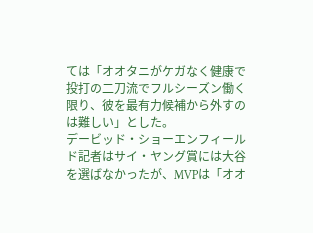ては「オオタニがケガなく健康で投打の二刀流でフルシーズン働く限り、彼を最有力候補から外すのは難しい」とした。
デービッド・ショーエンフィールド記者はサイ・ヤング賞には大谷を選ばなかったが、MVPは「オオ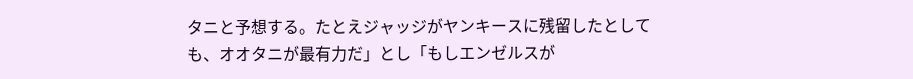タニと予想する。たとえジャッジがヤンキースに残留したとしても、オオタニが最有力だ」とし「もしエンゼルスが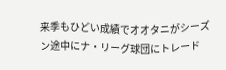来季もひどい成績でオオタニがシーズン途中にナ・リーグ球団にトレード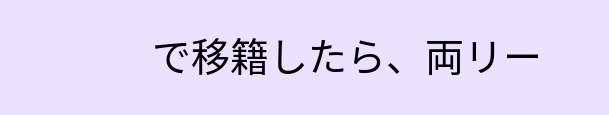で移籍したら、両リー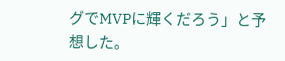グでMVPに輝くだろう」と予想した。